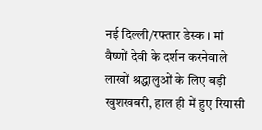नई दिल्ली/रफ्तार डेस्क । मां वैष्णों देवी के दर्शन करनेवाले लाखों श्रद्धालुओं के लिए बड़ी खुशखबरी, हाल ही में हुए रियासी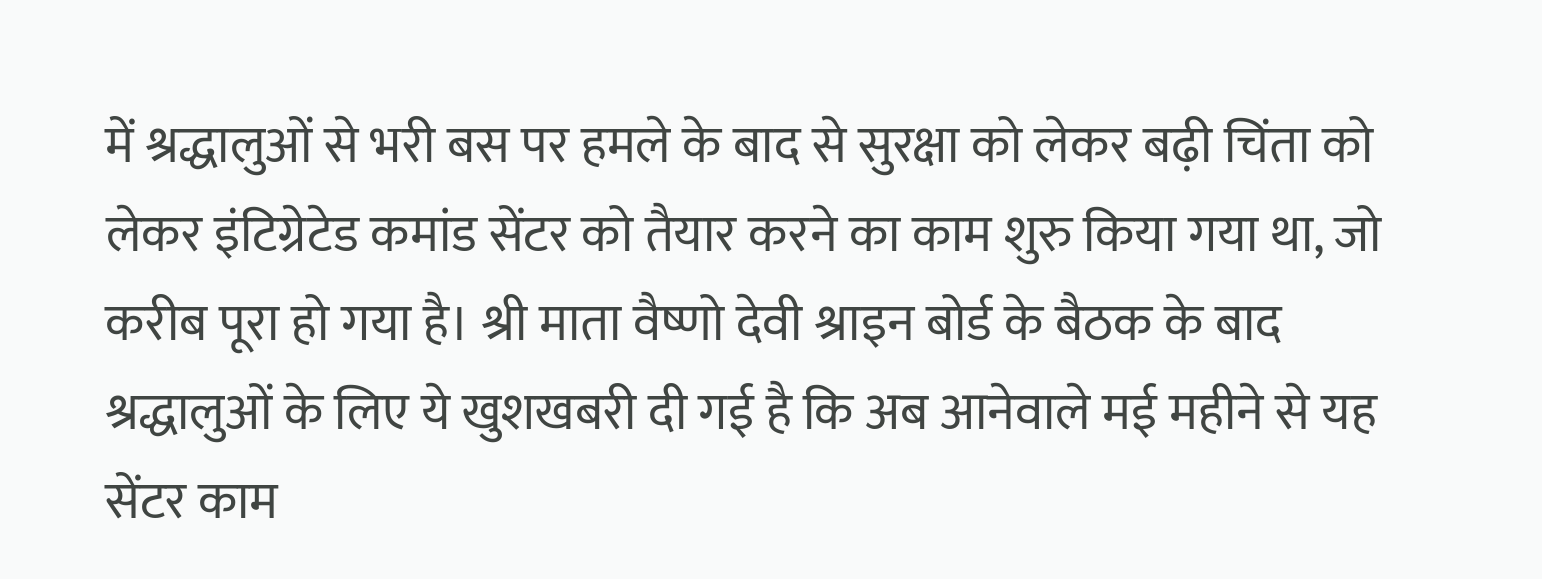में श्रद्धालुओं से भरी बस पर हमले के बाद से सुरक्षा को लेकर बढ़ी चिंता को लेकर इंटिग्रेटेड कमांड सेंटर को तैयार करने का काम शुरु किया गया था, जो करीब पूरा हो गया है। श्री माता वैष्णो देवी श्राइन बोर्ड के बैठक के बाद श्रद्धालुओं के लिए ये खुशखबरी दी गई है कि अब आनेवाले मई महीने से यह सेंटर काम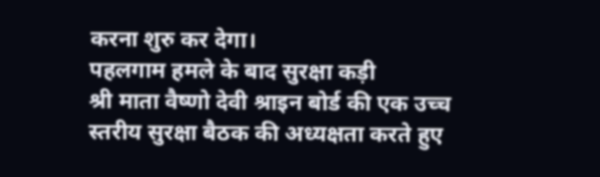करना शुरु कर देगा।
पहलगाम हमले के बाद सुरक्षा कड़ी
श्री माता वैष्णो देवी श्राइन बोर्ड की एक उच्च स्तरीय सुरक्षा बैठक की अध्यक्षता करते हुए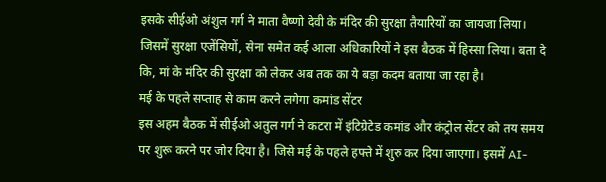इसके सीईओ अंशुल गर्ग ने माता वैष्णो देवी के मंदिर की सुरक्षा तैयारियों का जायजा लिया। जिसमें सुरक्षा एजेंसियों, सेना समेत कई आला अधिकारियों ने इस बैठक में हिस्सा लिया। बता दे कि, मां के मंदिर की सुरक्षा को लेकर अब तक का ये बड़ा कदम बताया जा रहा है।
मई के पहले सप्ताह से काम करने लगेगा कमांड सेंटर
इस अहम बैठक में सीईओ अतुल गर्ग ने कटरा में इंटिग्रेटेड कमांड और कंट्रोल सेंटर को तय समय पर शुरू करने पर जोर दिया है। जिसे मई के पहले हफ्ते में शुरु कर दिया जाएगा। इसमें AI-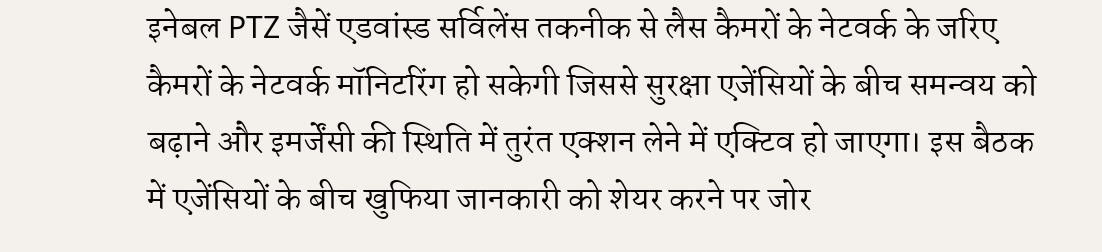इनेबल PTZ जैसें एडवांस्ड सर्विलेंस तकनीक से लैस कैमरों के नेटवर्क के जरिए कैमरों के नेटवर्क मॉनिटरिंग हो सकेगी जिससे सुरक्षा एजेंसियों के बीच समन्वय को बढ़ाने और इमर्जेंसी की स्थिति में तुरंत एक्शन लेने में एक्टिव हो जाएगा। इस बैठक में एजेंसियों के बीच खुफिया जानकारी को शेयर करने पर जोर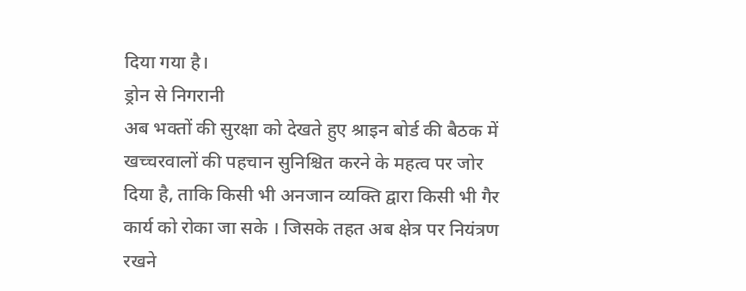दिया गया है।
ड्रोन से निगरानी
अब भक्तों की सुरक्षा को देखते हुए श्राइन बोर्ड की बैठक में खच्चरवालों की पहचान सुनिश्चित करने के महत्व पर जोर दिया है, ताकि किसी भी अनजान व्यक्ति द्वारा किसी भी गैर कार्य को रोका जा सके । जिसके तहत अब क्षेत्र पर नियंत्रण रखने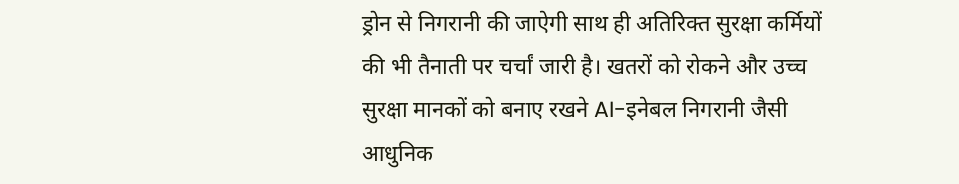ड्रोन से निगरानी की जाऐगी साथ ही अतिरिक्त सुरक्षा कर्मियों की भी तैनाती पर चर्चां जारी है। खतरों को रोकने और उच्च सुरक्षा मानकों को बनाए रखने AI-इनेबल निगरानी जैसी आधुनिक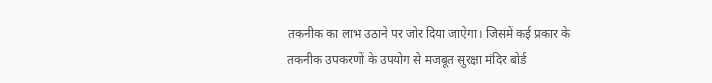तकनीक का लाभ उठाने पर जोर दिया जाऐगा। जिसमें कई प्रकार के तकनीक उपकरणों के उपयोग से मजबूत सुरक्षा मंदिर बोर्ड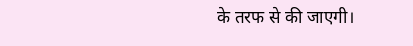के तरफ से की जाएगी।